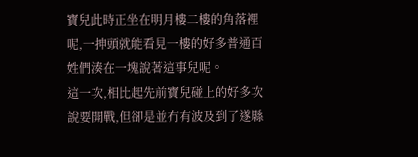寶兒此時正坐在明月樓二樓的角落裡呢,一抻頭就能看見一樓的好多普通百姓們湊在一塊說著這事兒呢。
這一次,相比起先前寶兒碰上的好多次說要開戰,但卻是並冇有波及到了遂縣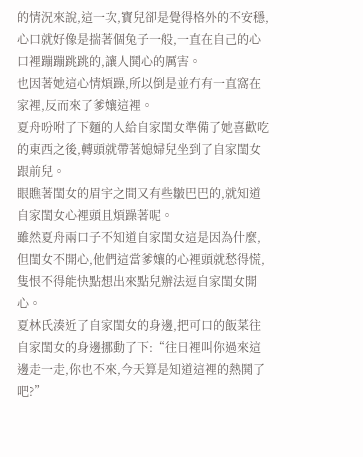的情況來說,這一次,寶兒卻是覺得格外的不安穩,心口就好像是揣著個兔子一般,一直在自己的心口裡蹦蹦跳跳的,讓人鬨心的厲害。
也因著她這心情煩躁,所以倒是並冇有一直窩在家裡,反而來了爹孃這裡。
夏舟吩咐了下麵的人給自家閨女準備了她喜歡吃的東西之後,轉頭就帶著媳婦兒坐到了自家閨女跟前兒。
眼瞧著閨女的眉宇之間又有些皺巴巴的,就知道自家閨女心裡頭且煩躁著呢。
雖然夏舟兩口子不知道自家閨女這是因為什麼,但閨女不開心,他們這當爹孃的心裡頭就愁得慌,隻恨不得能快點想出來點兒辦法逗自家閨女開心。
夏林氏湊近了自家閨女的身邊,把可口的飯菜往自家閨女的身邊挪動了下:“往日裡叫你過來這邊走一走,你也不來,今天算是知道這裡的熱鬨了吧?”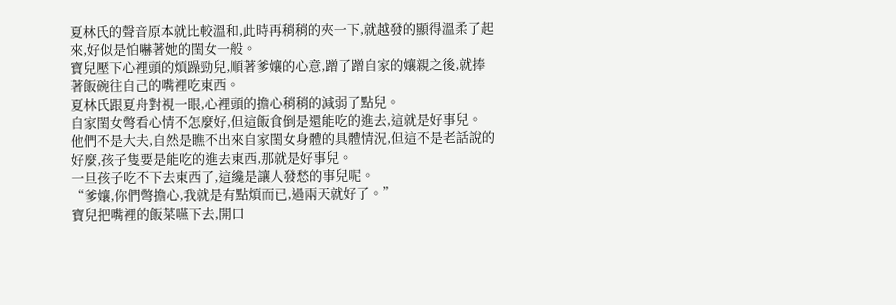夏林氏的聲音原本就比較溫和,此時再稍稍的夾一下,就越發的顯得溫柔了起來,好似是怕嚇著她的閨女一般。
寶兒壓下心裡頭的煩躁勁兒,順著爹孃的心意,蹭了蹭自家的孃親之後,就捧著飯碗往自己的嘴裡吃東西。
夏林氏跟夏舟對視一眼,心裡頭的擔心稍稍的減弱了點兒。
自家閨女彆看心情不怎麼好,但這飯食倒是還能吃的進去,這就是好事兒。
他們不是大夫,自然是瞧不出來自家閨女身體的具體情況,但這不是老話說的好麼,孩子隻要是能吃的進去東西,那就是好事兒。
一旦孩子吃不下去東西了,這纔是讓人發愁的事兒呢。
“爹孃,你們彆擔心,我就是有點煩而已,過兩天就好了。”
寶兒把嘴裡的飯菜嚥下去,開口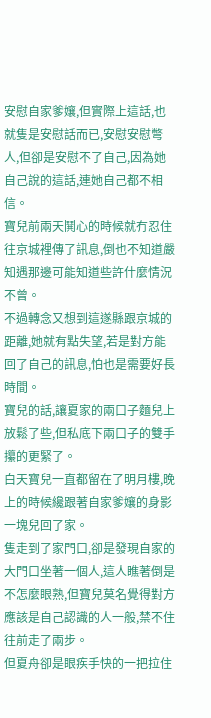安慰自家爹孃,但實際上這話,也就隻是安慰話而已,安慰安慰彆人,但卻是安慰不了自己,因為她自己說的這話,連她自己都不相信。
寶兒前兩天鬨心的時候就冇忍住往京城裡傳了訊息,倒也不知道嚴知遇那邊可能知道些許什麼情況不曾。
不過轉念又想到這遂縣跟京城的距離,她就有點失望,若是對方能回了自己的訊息,怕也是需要好長時間。
寶兒的話,讓夏家的兩口子麵兒上放鬆了些,但私底下兩口子的雙手攥的更緊了。
白天寶兒一直都留在了明月樓,晚上的時候纔跟著自家爹孃的身影一塊兒回了家。
隻走到了家門口,卻是發現自家的大門口坐著一個人,這人瞧著倒是不怎麼眼熟,但寶兒莫名覺得對方應該是自己認識的人一般,禁不住往前走了兩步。
但夏舟卻是眼疾手快的一把拉住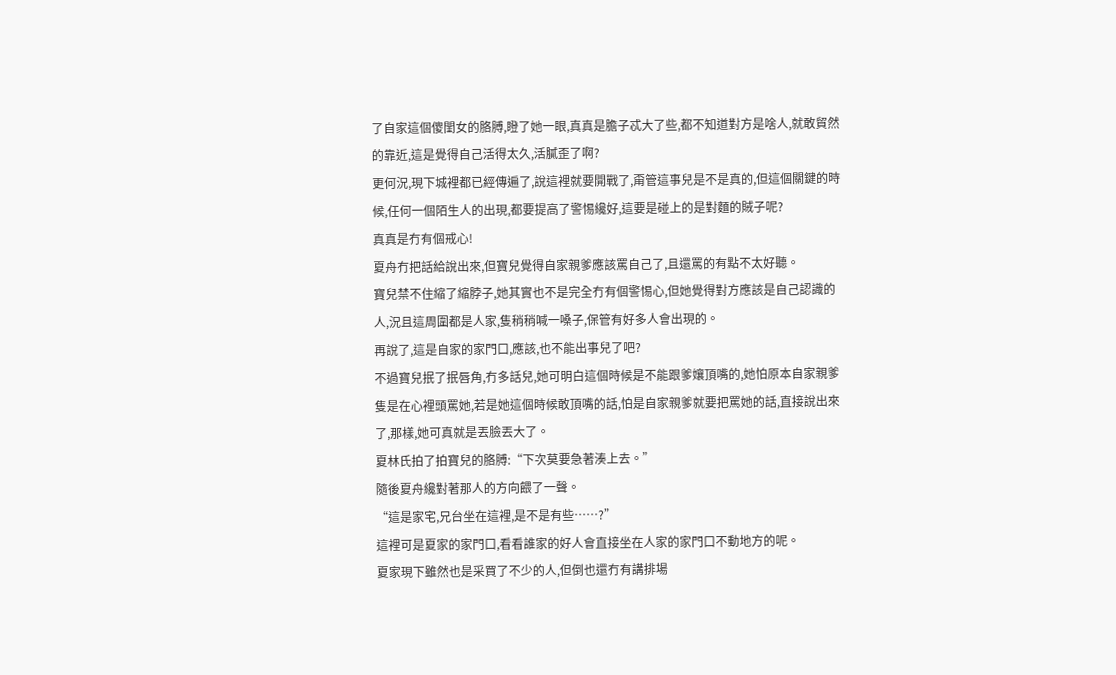了自家這個傻閨女的胳膊,瞪了她一眼,真真是膽子忒大了些,都不知道對方是啥人,就敢貿然的靠近,這是覺得自己活得太久,活膩歪了啊?
更何況,現下城裡都已經傳遍了,說這裡就要開戰了,甭管這事兒是不是真的,但這個關鍵的時候,任何一個陌生人的出現,都要提高了警惕纔好,這要是碰上的是對麵的賊子呢?
真真是冇有個戒心!
夏舟冇把話給說出來,但寶兒覺得自家親爹應該罵自己了,且還罵的有點不太好聽。
寶兒禁不住縮了縮脖子,她其實也不是完全冇有個警惕心,但她覺得對方應該是自己認識的人,況且這周圍都是人家,隻稍稍喊一嗓子,保管有好多人會出現的。
再說了,這是自家的家門口,應該,也不能出事兒了吧?
不過寶兒抿了抿唇角,冇多話兒,她可明白這個時候是不能跟爹孃頂嘴的,她怕原本自家親爹隻是在心裡頭罵她,若是她這個時候敢頂嘴的話,怕是自家親爹就要把罵她的話,直接說出來了,那樣,她可真就是丟臉丟大了。
夏林氏拍了拍寶兒的胳膊:“下次莫要急著湊上去。”
隨後夏舟纔對著那人的方向餵了一聲。
“這是家宅,兄台坐在這裡,是不是有些……?”
這裡可是夏家的家門口,看看誰家的好人會直接坐在人家的家門口不動地方的呢。
夏家現下雖然也是采買了不少的人,但倒也還冇有講排場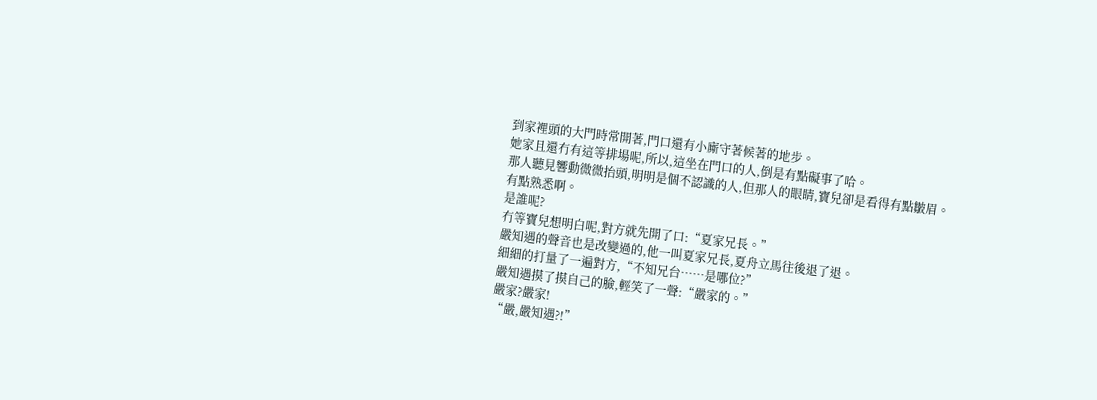到家裡頭的大門時常開著,門口還有小廝守著候著的地步。
她家且還冇有這等排場呢,所以,這坐在門口的人,倒是有點礙事了哈。
那人聽見響動微微抬頭,明明是個不認識的人,但那人的眼睛,寶兒卻是看得有點皺眉。
有點熟悉啊。
是誰呢?
冇等寶兒想明白呢,對方就先開了口:“夏家兄長。”
嚴知遇的聲音也是改變過的,他一叫夏家兄長,夏舟立馬往後退了退。
細細的打量了一遍對方,“不知兄台……是哪位?”
嚴知遇摸了摸自己的臉,輕笑了一聲:“嚴家的。”
嚴家?嚴家!
“嚴,嚴知遇?!”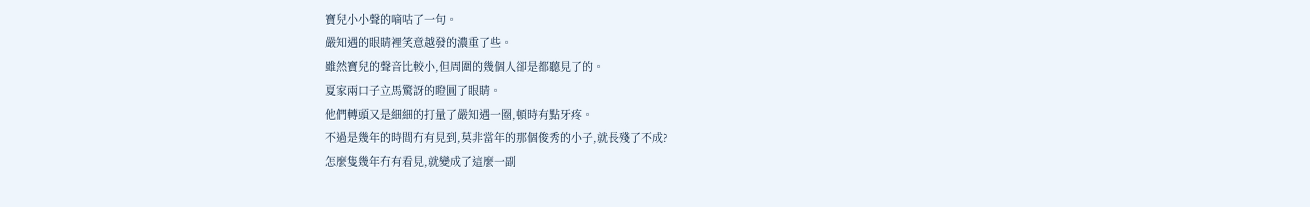寶兒小小聲的嘀咕了一句。
嚴知遇的眼睛裡笑意越發的濃重了些。
雖然寶兒的聲音比較小,但周圍的幾個人卻是都聽見了的。
夏家兩口子立馬驚訝的瞪圓了眼睛。
他們轉頭又是細細的打量了嚴知遇一圈,頓時有點牙疼。
不過是幾年的時間冇有見到,莫非當年的那個俊秀的小子,就長殘了不成?
怎麼隻幾年冇有看見,就變成了這麼一副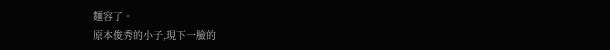麵容了。
原本俊秀的小子,現下一臉的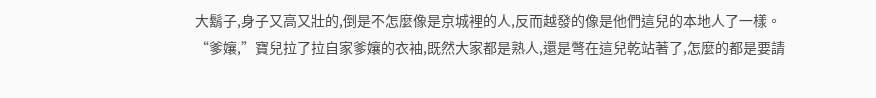大鬍子,身子又高又壯的,倒是不怎麼像是京城裡的人,反而越發的像是他們這兒的本地人了一樣。
“爹孃,”寶兒拉了拉自家爹孃的衣袖,既然大家都是熟人,還是彆在這兒乾站著了,怎麼的都是要請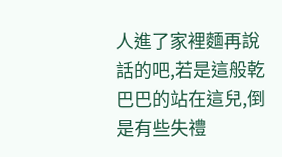人進了家裡麵再說話的吧,若是這般乾巴巴的站在這兒,倒是有些失禮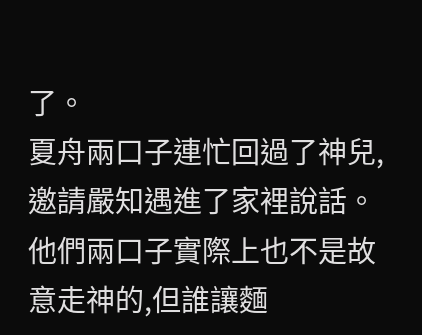了。
夏舟兩口子連忙回過了神兒,邀請嚴知遇進了家裡說話。
他們兩口子實際上也不是故意走神的,但誰讓麵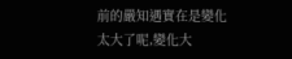前的嚴知遇實在是變化太大了呢,變化大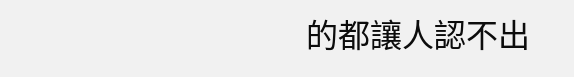的都讓人認不出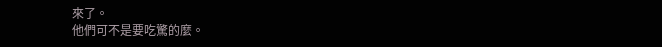來了。
他們可不是要吃驚的麼。